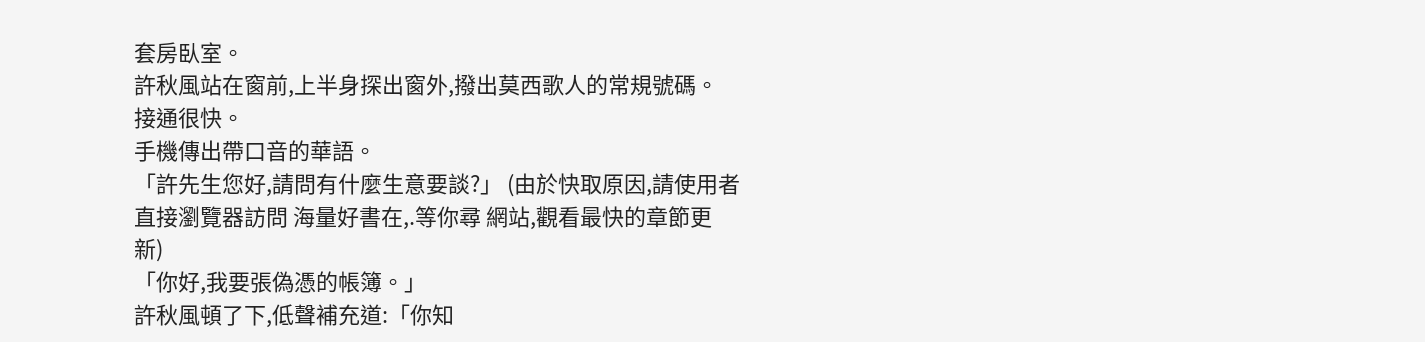套房臥室。
許秋風站在窗前,上半身探出窗外,撥出莫西歌人的常規號碼。
接通很快。
手機傳出帶口音的華語。
「許先生您好,請問有什麼生意要談?」 (由於快取原因,請使用者直接瀏覽器訪問 海量好書在,.等你尋 網站,觀看最快的章節更新)
「你好,我要張偽憑的帳簿。」
許秋風頓了下,低聲補充道:「你知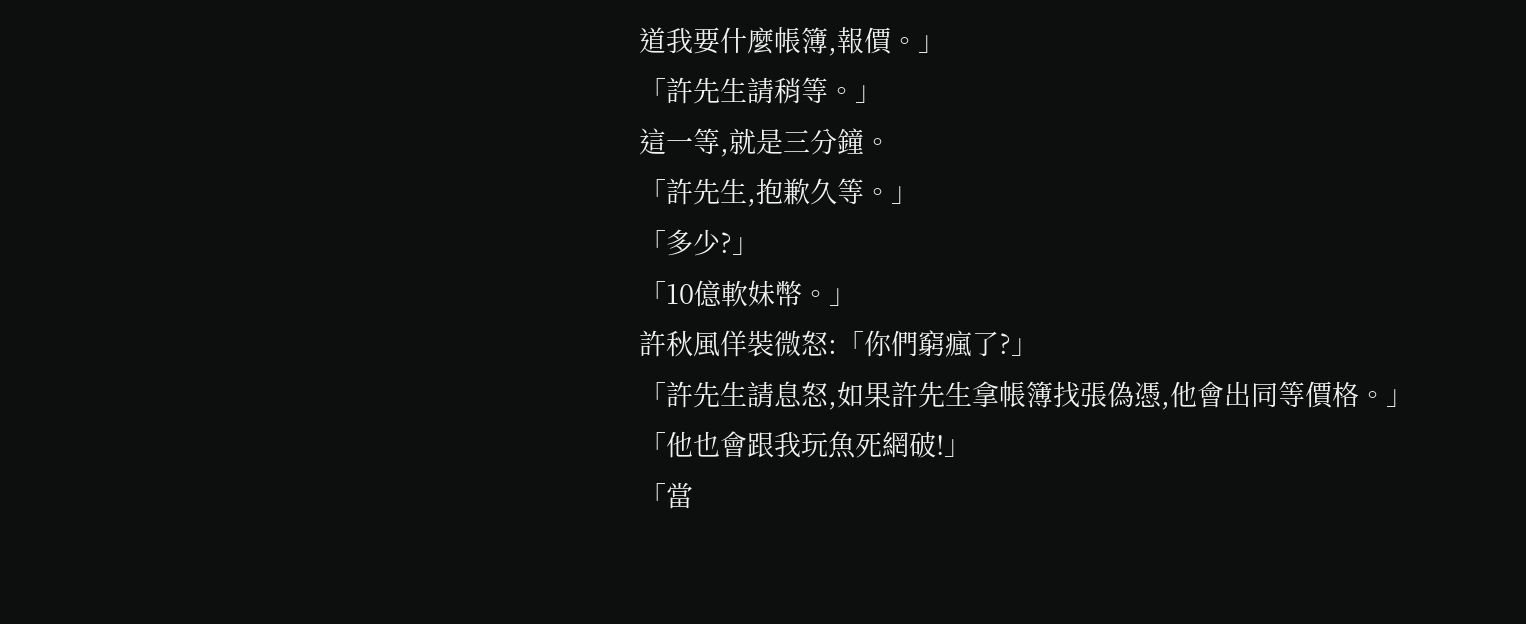道我要什麼帳簿,報價。」
「許先生請稍等。」
這一等,就是三分鐘。
「許先生,抱歉久等。」
「多少?」
「10億軟妹幣。」
許秋風佯裝微怒:「你們窮瘋了?」
「許先生請息怒,如果許先生拿帳簿找張偽憑,他會出同等價格。」
「他也會跟我玩魚死網破!」
「當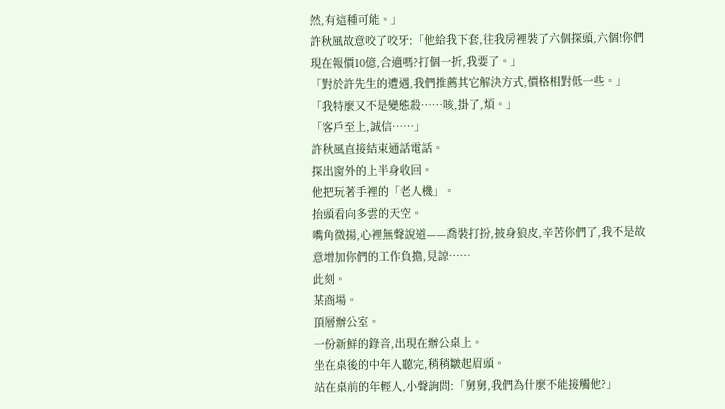然,有這種可能。」
許秋風故意咬了咬牙:「他給我下套,往我房裡裝了六個探頭,六個!你們現在報價10億,合適嗎?打個一折,我要了。」
「對於許先生的遭遇,我們推薦其它解決方式,價格相對低一些。」
「我特麼又不是變態殺……咳,掛了,煩。」
「客戶至上,誠信……」
許秋風直接結束通話電話。
探出窗外的上半身收回。
他把玩著手裡的「老人機」。
抬頭看向多雲的天空。
嘴角微揚,心裡無聲說道——喬裝打扮,披身狼皮,辛苦你們了,我不是故意增加你們的工作負擔,見諒……
此刻。
某商場。
頂層辦公室。
一份新鮮的錄音,出現在辦公桌上。
坐在桌後的中年人聽完,稍稍皺起眉頭。
站在桌前的年輕人,小聲詢問:「舅舅,我們為什麼不能接觸他?」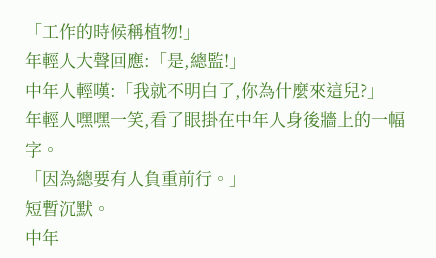「工作的時候稱植物!」
年輕人大聲回應:「是,總監!」
中年人輕嘆:「我就不明白了,你為什麼來這兒?」
年輕人嘿嘿一笑,看了眼掛在中年人身後牆上的一幅字。
「因為總要有人負重前行。」
短暫沉默。
中年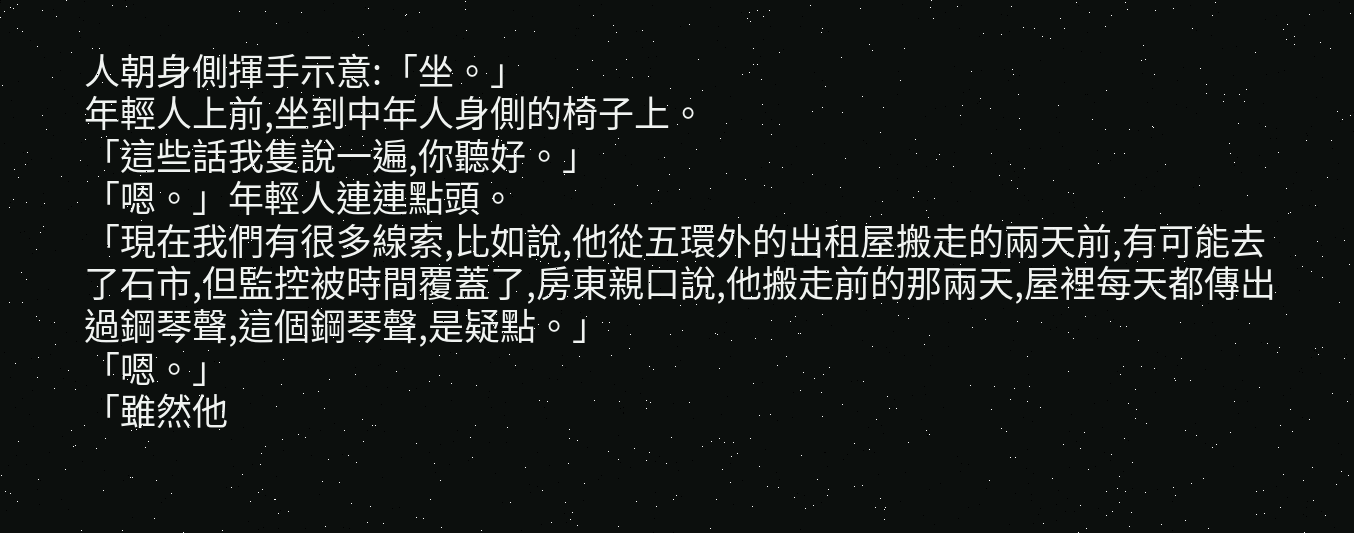人朝身側揮手示意:「坐。」
年輕人上前,坐到中年人身側的椅子上。
「這些話我隻說一遍,你聽好。」
「嗯。」年輕人連連點頭。
「現在我們有很多線索,比如說,他從五環外的出租屋搬走的兩天前,有可能去了石市,但監控被時間覆蓋了,房東親口說,他搬走前的那兩天,屋裡每天都傳出過鋼琴聲,這個鋼琴聲,是疑點。」
「嗯。」
「雖然他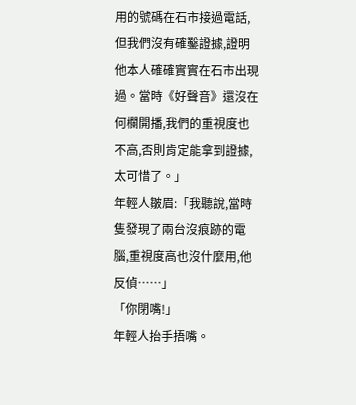用的號碼在石市接過電話,但我們沒有確鑿證據,證明他本人確確實實在石市出現過。當時《好聲音》還沒在何欄開播,我們的重視度也不高,否則肯定能拿到證據,太可惜了。」
年輕人皺眉:「我聽說,當時隻發現了兩台沒痕跡的電腦,重視度高也沒什麼用,他反偵……」
「你閉嘴!」
年輕人抬手捂嘴。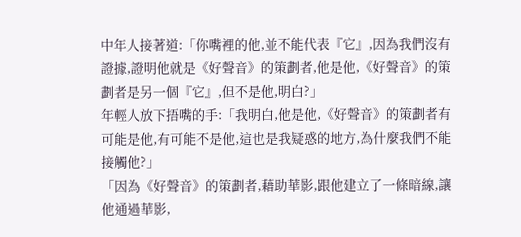中年人接著道:「你嘴裡的他,並不能代表『它』,因為我們沒有證據,證明他就是《好聲音》的策劃者,他是他,《好聲音》的策劃者是另一個『它』,但不是他,明白?」
年輕人放下捂嘴的手:「我明白,他是他,《好聲音》的策劃者有可能是他,有可能不是他,這也是我疑惑的地方,為什麼我們不能接觸他?」
「因為《好聲音》的策劃者,藉助華影,跟他建立了一條暗線,讓他通過華影,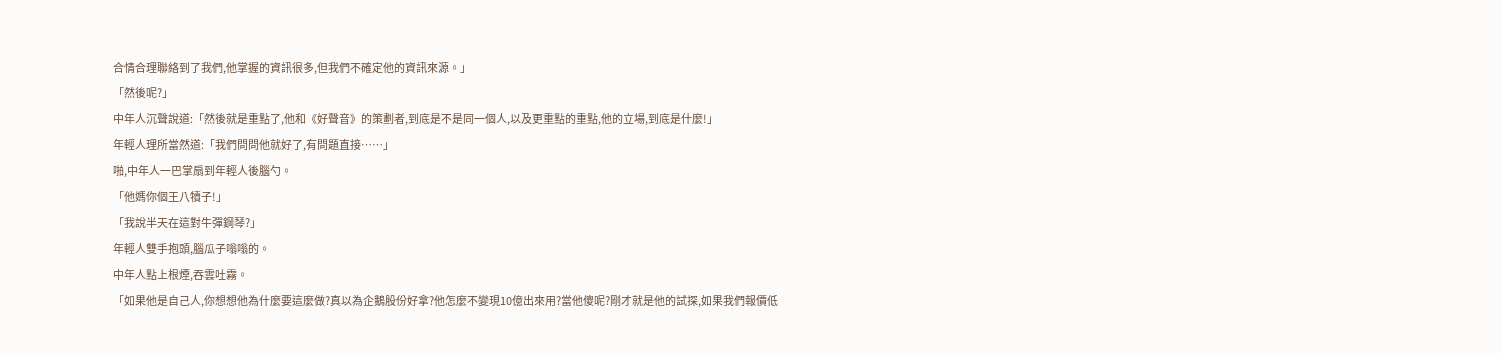合情合理聯絡到了我們,他掌握的資訊很多,但我們不確定他的資訊來源。」
「然後呢?」
中年人沉聲說道:「然後就是重點了,他和《好聲音》的策劃者,到底是不是同一個人,以及更重點的重點,他的立場,到底是什麼!」
年輕人理所當然道:「我們問問他就好了,有問題直接……」
啪,中年人一巴掌扇到年輕人後腦勺。
「他媽你個王八犢子!」
「我說半天在這對牛彈鋼琴?」
年輕人雙手抱頭,腦瓜子嗡嗡的。
中年人點上根煙,吞雲吐霧。
「如果他是自己人,你想想他為什麼要這麼做?真以為企鵝股份好拿?他怎麼不變現10億出來用?當他傻呢?剛才就是他的試探,如果我們報價低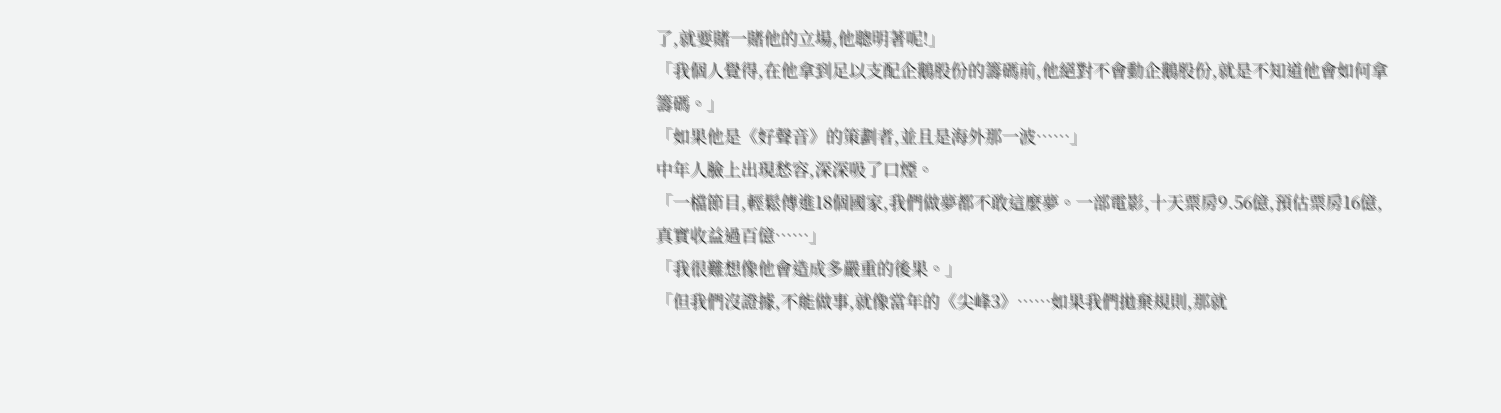了,就要賭一賭他的立場,他聰明著呢!」
「我個人覺得,在他拿到足以支配企鵝股份的籌碼前,他絕對不會動企鵝股份,就是不知道他會如何拿籌碼。」
「如果他是《好聲音》的策劃者,並且是海外那一波……」
中年人臉上出現愁容,深深吸了口煙。
「一檔節目,輕鬆傳進18個國家,我們做夢都不敢這麼夢。一部電影,十天票房9.56億,預估票房16億,真實收益過百億……」
「我很難想像他會造成多嚴重的後果。」
「但我們沒證據,不能做事,就像當年的《尖峰3》……如果我們拋棄規則,那就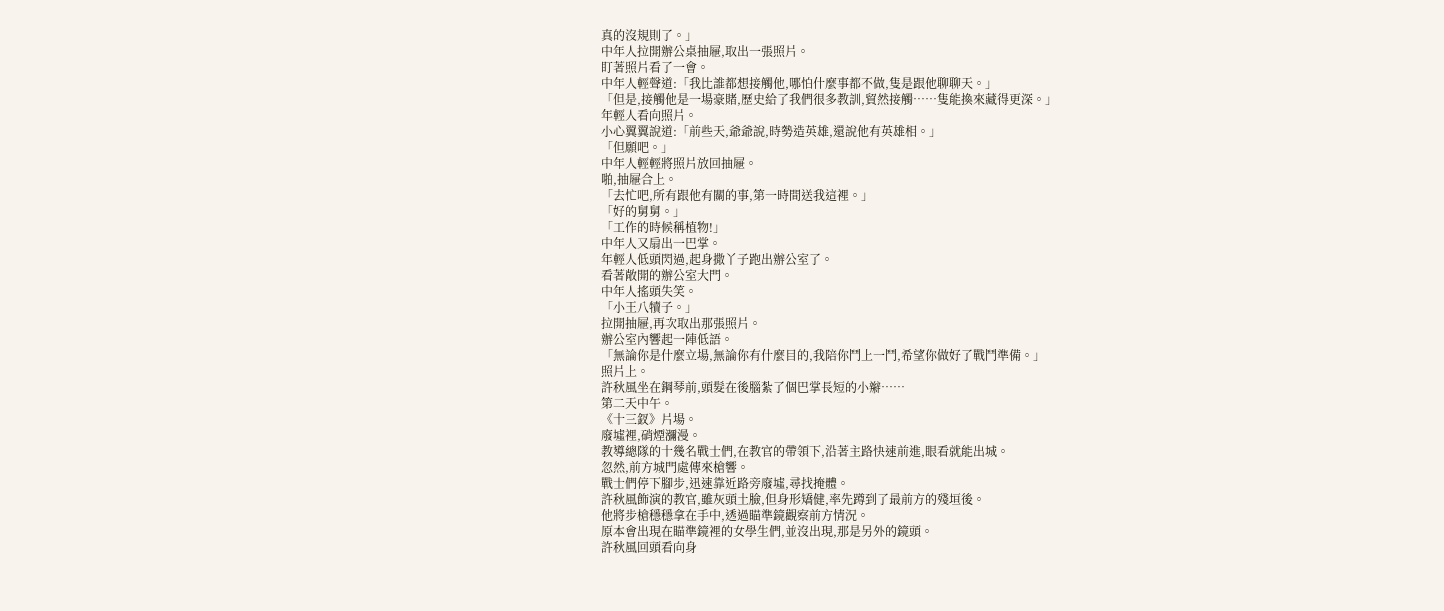真的沒規則了。」
中年人拉開辦公桌抽屜,取出一張照片。
盯著照片看了一會。
中年人輕聲道:「我比誰都想接觸他,哪怕什麼事都不做,隻是跟他聊聊天。」
「但是,接觸他是一場豪賭,歷史給了我們很多教訓,貿然接觸……隻能換來藏得更深。」
年輕人看向照片。
小心翼翼說道:「前些天,爺爺說,時勢造英雄,還說他有英雄相。」
「但願吧。」
中年人輕輕將照片放回抽屜。
啪,抽屜合上。
「去忙吧,所有跟他有關的事,第一時間送我這裡。」
「好的舅舅。」
「工作的時候稱植物!」
中年人又扇出一巴掌。
年輕人低頭閃過,起身撒丫子跑出辦公室了。
看著敞開的辦公室大門。
中年人搖頭失笑。
「小王八犢子。」
拉開抽屜,再次取出那張照片。
辦公室內響起一陣低語。
「無論你是什麼立場,無論你有什麼目的,我陪你鬥上一鬥,希望你做好了戰鬥準備。」
照片上。
許秋風坐在鋼琴前,頭髮在後腦紮了個巴掌長短的小辮……
第二天中午。
《十三釵》片場。
廢墟裡,硝煙瀰漫。
教導總隊的十幾名戰士們,在教官的帶領下,沿著主路快速前進,眼看就能出城。
忽然,前方城門處傳來槍響。
戰士們停下腳步,迅速靠近路旁廢墟,尋找掩體。
許秋風飾演的教官,雖灰頭土臉,但身形矯健,率先蹲到了最前方的殘垣後。
他將步槍穩穩拿在手中,透過瞄準鏡觀察前方情況。
原本會出現在瞄準鏡裡的女學生們,並沒出現,那是另外的鏡頭。
許秋風回頭看向身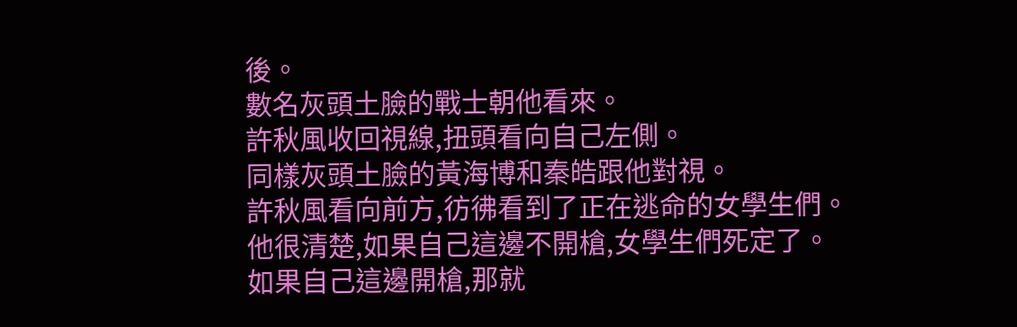後。
數名灰頭土臉的戰士朝他看來。
許秋風收回視線,扭頭看向自己左側。
同樣灰頭土臉的黃海博和秦皓跟他對視。
許秋風看向前方,彷彿看到了正在逃命的女學生們。
他很清楚,如果自己這邊不開槍,女學生們死定了。
如果自己這邊開槍,那就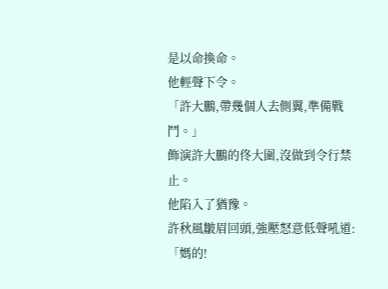是以命換命。
他輕聲下令。
「許大鵬,帶幾個人去側翼,準備戰鬥。」
飾演許大鵬的佟大圍,沒做到令行禁止。
他陷入了猶豫。
許秋風皺眉回頭,強壓怒意低聲吼道:「媽的!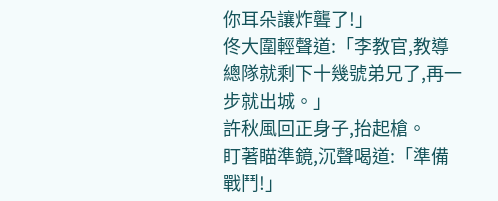你耳朵讓炸聾了!」
佟大圍輕聲道:「李教官,教導總隊就剩下十幾號弟兄了,再一步就出城。」
許秋風回正身子,抬起槍。
盯著瞄準鏡,沉聲喝道:「準備戰鬥!」